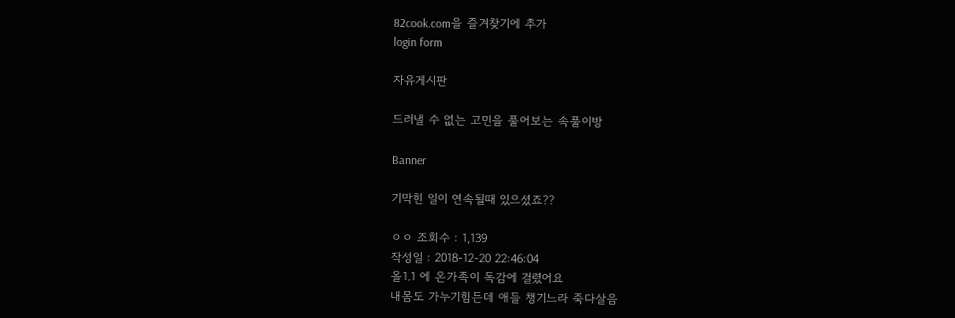82cook.com을 즐겨찾기에 추가
login form

자유게시판

드러낼 수 없는 고민을 풀어보는 속풀이방

Banner

기막힌 일이 연속될때 있으셨죠??

ㅇㅇ 조회수 : 1,139
작성일 : 2018-12-20 22:46:04
올1.1 에 온가족이 독감에 걸렸어요
내몸도 가누기힘든데 애들 챙기느라 죽다살음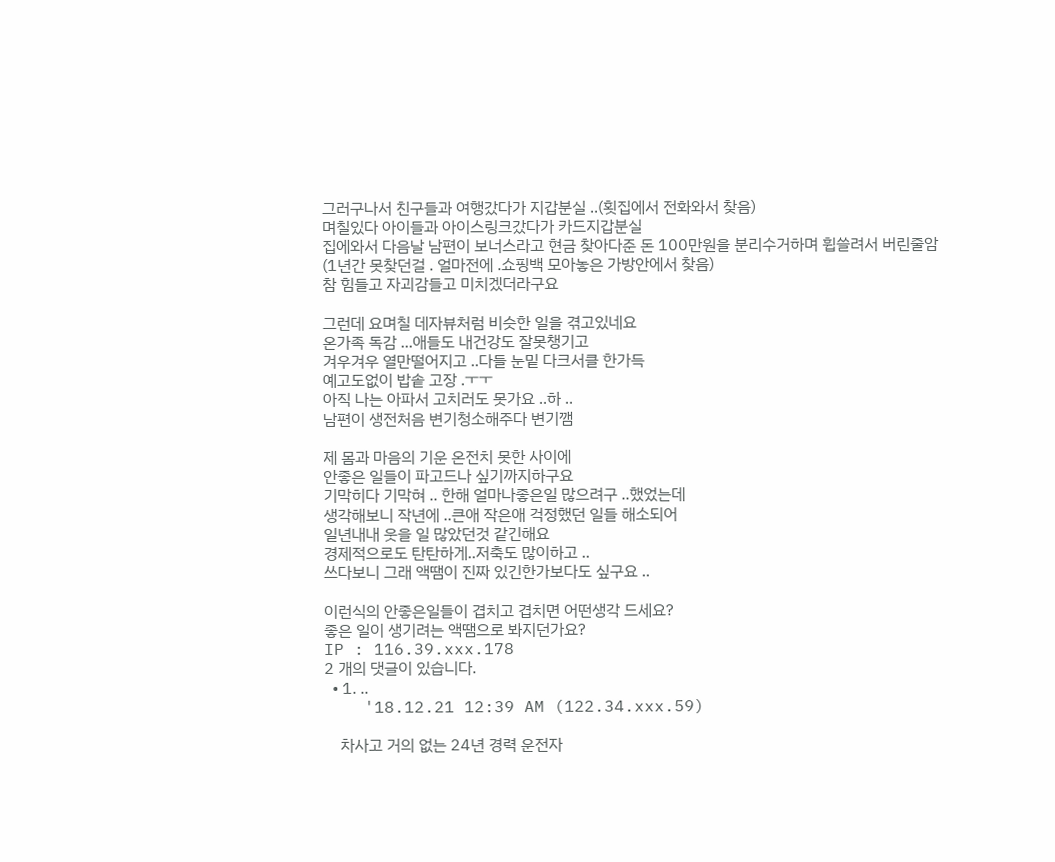그러구나서 친구들과 여행갔다가 지갑분실 ..(횟집에서 전화와서 찾음)
며칠있다 아이들과 아이스링크갔다가 카드지갑분실
집에와서 다음날 남편이 보너스라고 현금 찾아다준 돈 100만원을 분리수거하며 휩쓸려서 버린줄암
(1년간 못찾던걸 . 얼마전에 .쇼핑백 모아놓은 가방안에서 찾음)
참 힘들고 자괴감들고 미치겠더라구요

그런데 요며칠 데자뷰처럼 비슷한 일을 겪고있네요
온가족 독감 ...애들도 내건강도 잘못챙기고
겨우겨우 열만떨어지고 ..다들 눈밑 다크서클 한가득
예고도없이 밥솥 고장 .ㅜㅜ
아직 나는 아파서 고치러도 못가요 ..하 ..
남편이 생전처음 변기청소해주다 변기깸

제 몸과 마음의 기운 온전치 못한 사이에
안좋은 일들이 파고드나 싶기까지하구요
기막히다 기막혀 .. 한해 얼마나좋은일 많으려구 ..했었는데
생각해보니 작년에 ..큰애 작은애 걱정했던 일들 해소되어
일년내내 웃을 일 많았던것 같긴해요
경제적으로도 탄탄하게..저축도 많이하고 ..
쓰다보니 그래 액땜이 진짜 있긴한가보다도 싶구요 ..

이런식의 안좋은일들이 겹치고 겹치면 어떤생각 드세요?
좋은 일이 생기려는 액땜으로 봐지던가요?
IP : 116.39.xxx.178
2 개의 댓글이 있습니다.
  • 1. ..
    '18.12.21 12:39 AM (122.34.xxx.59)

    차사고 거의 없는 24년 경력 운전자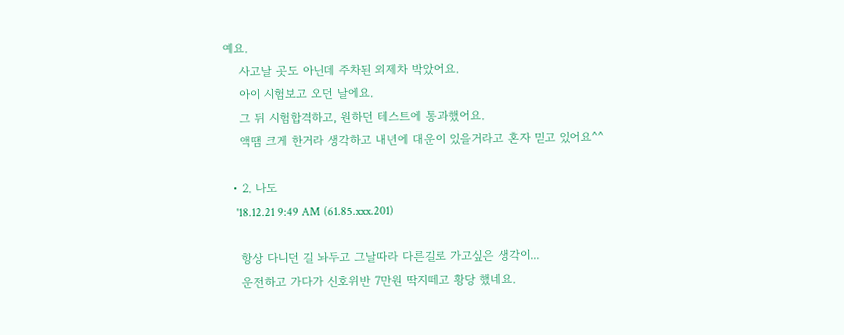예요.
    사고날 곳도 아닌데 주차된 외제차 박았어요.
    아이 시험보고 오던 날에요.
    그 뒤 시험합격하고, 원하던 테스트에 통과했어요.
    액땜 크게 한거라 생각하고 내년에 대운이 있을거라고 혼자 믿고 있어요^^

  • 2. 나도
    '18.12.21 9:49 AM (61.85.xxx.201)

    항상 다니던 길 놔두고 그날따라 다른길로 가고싶은 생각이...
    운전하고 가다가 신호위반 7만원 딱지떼고 황당 했네요.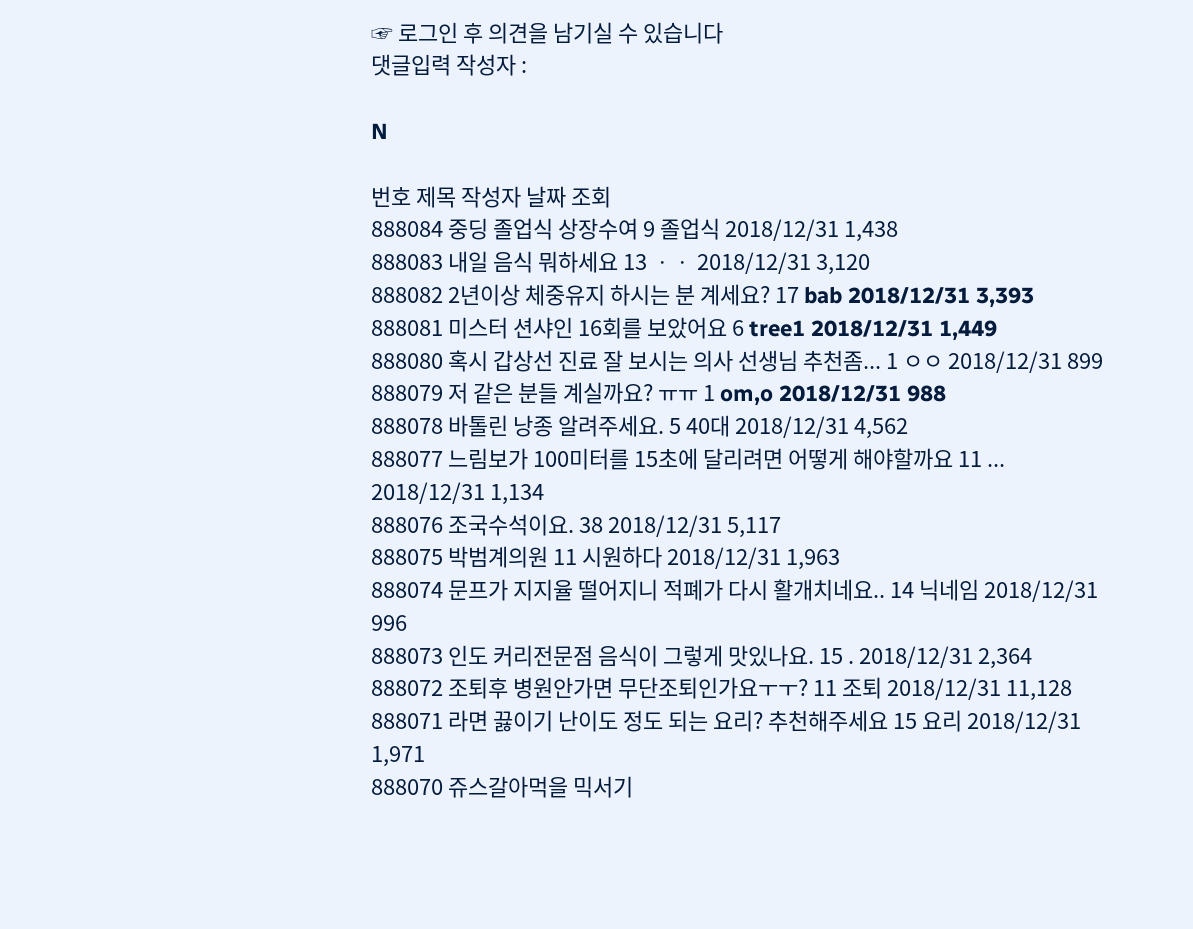☞ 로그인 후 의견을 남기실 수 있습니다
댓글입력 작성자 :

N

번호 제목 작성자 날짜 조회
888084 중딩 졸업식 상장수여 9 졸업식 2018/12/31 1,438
888083 내일 음식 뭐하세요 13 ㆍㆍ 2018/12/31 3,120
888082 2년이상 체중유지 하시는 분 계세요? 17 bab 2018/12/31 3,393
888081 미스터 션샤인 16회를 보았어요 6 tree1 2018/12/31 1,449
888080 혹시 갑상선 진료 잘 보시는 의사 선생님 추천좀... 1 ㅇㅇ 2018/12/31 899
888079 저 같은 분들 계실까요? ㅠㅠ 1 om,o 2018/12/31 988
888078 바톨린 낭종 알려주세요. 5 40대 2018/12/31 4,562
888077 느림보가 100미터를 15초에 달리려면 어떻게 해야할까요 11 ... 2018/12/31 1,134
888076 조국수석이요. 38 2018/12/31 5,117
888075 박범계의원 11 시원하다 2018/12/31 1,963
888074 문프가 지지율 떨어지니 적폐가 다시 활개치네요.. 14 닉네임 2018/12/31 996
888073 인도 커리전문점 음식이 그렇게 맛있나요. 15 . 2018/12/31 2,364
888072 조퇴후 병원안가면 무단조퇴인가요ㅜㅜ? 11 조퇴 2018/12/31 11,128
888071 라면 끓이기 난이도 정도 되는 요리? 추천해주세요 15 요리 2018/12/31 1,971
888070 쥬스갈아먹을 믹서기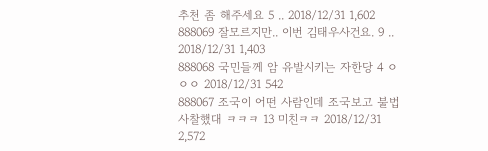추천 좀 해주세요 5 .. 2018/12/31 1,602
888069 잘모르지만.. 이번 김태우사건요. 9 .. 2018/12/31 1,403
888068 국민들께 암 유발시키는 자한당 4 ㅇㅇㅇ 2018/12/31 542
888067 조국이 어떤 사람인데 조국보고 불법사찰했대 ㅋㅋㅋ 13 미친ㅋㅋ 2018/12/31 2,572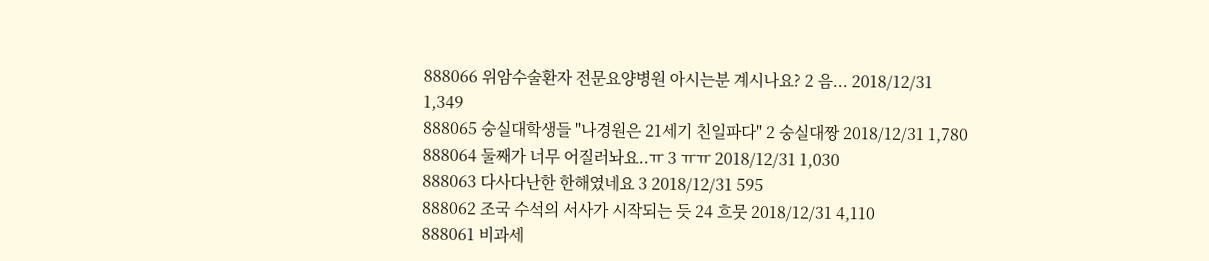888066 위암수술환자 전문요양병원 아시는분 계시나요? 2 음... 2018/12/31 1,349
888065 숭실대학생들 "나경원은 21세기 친일파다" 2 숭실대짱 2018/12/31 1,780
888064 둘째가 너무 어질러놔요..ㅠ 3 ㅠㅠ 2018/12/31 1,030
888063 다사다난한 한해였네요 3 2018/12/31 595
888062 조국 수석의 서사가 시작되는 듯 24 흐뭇 2018/12/31 4,110
888061 비과세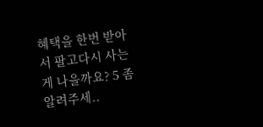혜택을 한번 받아서 팔고다시 사는게 나을까요? 5 좀 알려주세..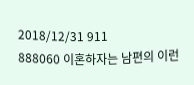2018/12/31 911
888060 이혼하자는 남편의 이런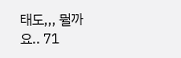태도,,, 뭘까요.. 71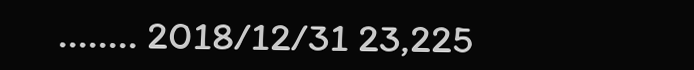........ 2018/12/31 23,225